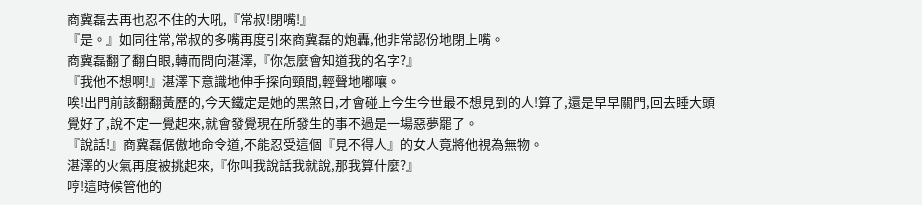商冀磊去再也忍不住的大吼,『常叔!閉嘴!』
『是。』如同往常,常叔的多嘴再度引來商冀磊的炮轟,他非常認份地閉上嘴。
商冀磊翻了翻白眼,轉而問向湛澤,『你怎麼會知道我的名字?』
『我他不想啊!』湛澤下意識地伸手探向頸間,輕聲地嘟嚷。
唉!出門前該翻翻黃歷的,今天鐵定是她的黑煞日,才會碰上今生今世最不想見到的人!算了,還是早早關門,回去睡大頭覺好了,說不定一覺起來,就會發覺現在所發生的事不過是一場惡夢罷了。
『說話!』商冀磊倨傲地命令道,不能忍受這個『見不得人』的女人竟將他視為無物。
湛澤的火氣再度被挑起來,『你叫我說話我就說,那我算什麼?』
哼!這時候管他的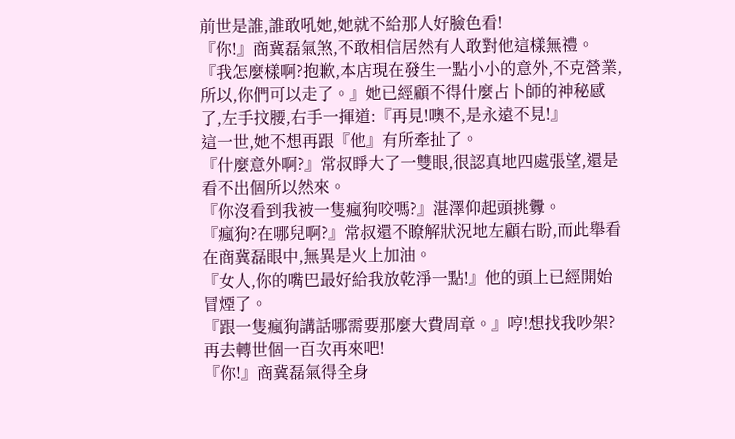前世是誰,誰敢吼她,她就不給那人好臉色看!
『你!』商冀磊氣煞,不敢相信居然有人敢對他這樣無禮。
『我怎麼樣啊?抱歉,本店現在發生一點小小的意外,不克營業,所以,你們可以走了。』她已經顧不得什麼占卜師的神秘感了,左手抆腰,右手一揮道:『再見!噢不,是永遠不見!』
這一世,她不想再跟『他』有所牽扯了。
『什麼意外啊?』常叔睜大了一雙眼,很認真地四處張望,還是看不出個所以然來。
『你沒看到我被一隻瘋狗咬嗎?』湛澤仰起頭挑釁。
『瘋狗?在哪兒啊?』常叔還不瞭解狀況地左顧右盼,而此舉看在商冀磊眼中,無異是火上加油。
『女人,你的嘴巴最好給我放乾淨一點!』他的頭上已經開始冒煙了。
『跟一隻瘋狗講話哪需要那麼大費周章。』哼!想找我吵架?再去轉世個一百次再來吧!
『你!』商冀磊氣得全身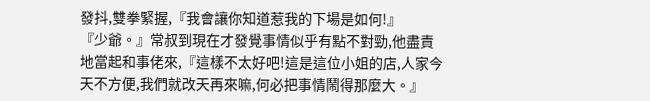發抖,雙拳緊握,『我會讓你知道惹我的下場是如何!』
『少爺。』常叔到現在才發覺事情似乎有點不對勁,他盡責地當起和事佬來,『這樣不太好吧!這是這位小姐的店,人家今天不方便,我們就改天再來嘛,何必把事情鬧得那麼大。』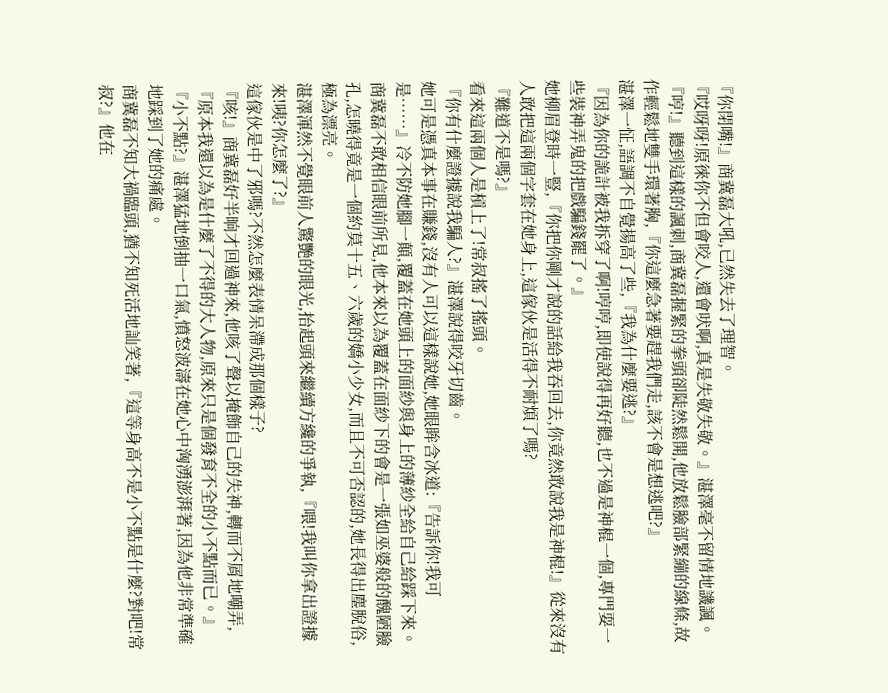『你閉嘴!』商冀磊大吼,已然失去了理智。
『哎呀呀!原徠你不但會咬人,還會吠啊,真是失敬失敬。』湛澤毫不留情地譏諷。
『哼!』聽到這樣的諷刺,商冀磊握緊的拳頭卻陡然鬆開,他放鬆臉部緊繃的線條,故作輕鬆地雙手環著胸,『你這麼急著要趕我們走,該不會是想逃吧?』
湛澤一怔,語調不自覺揚高了些,『我為什麼要逃?』
『因為你的詭計被我拆穿了啊!哼哼,即使說得再好聽,也不過是神棍一個,專門耍一些裝神弄鬼的把戲騙錢罷了。』
她柳眉登時一豎,『你把你剛才說的話給我吞回去,你竟然敢說我是神棍!』從來沒有人敢把這兩個字套在她身上,這傢伙是活得不耐煩了嗎?
『難道不是嗎?』
看來這兩個人是槓上了!常叔搖了搖頭。
『你有什麼證據說我騙人?』湛澤說得咬牙切齒。
她可是憑真本事在賺錢,沒有人可以這樣說她,她眼眸含冰道:『告訴你!我可是……』冷不防她腳一顛,覆蓋在她頭上的面紗與身上的薄紗全給自己給踩下來。
商冀磊不敢相信眼前所見,他本來以為覆蓋在面紗下的會是一張如巫婆般的醜陋臉孔,怎曉得竟是一個約莫十五、六歲的嬌小少女,而且不可否認的,她長得出塵脫俗,極為漂亮。
湛澤渾然不覺眼前人驚艷的眼光,抬起頭來繼續方纔的爭執,『喂!我叫你拿出證據來!咦?你怎麼了?』
這傢伙是中了邪嗎?不然怎麼表情呆滯成那個樣子?
『咳!』商冀磊好半晌才回過神來,他咳了聲以掩飾自己的失神,轉而不屑地嘲弄,『原本我還以為是什麼了不得的大人物,原來只是個發育不全的小不點而已。』
『小不點?』湛澤猛地倒抽一口氣,憤怒波濤在她心中洶湧澎湃著,因為他非常準確地踩到了她的痛處。
商冀磊不知大禍臨頭,猶不知死活地訕笑著,『這等身高不是小不點是什麼?對吧!常叔?』他在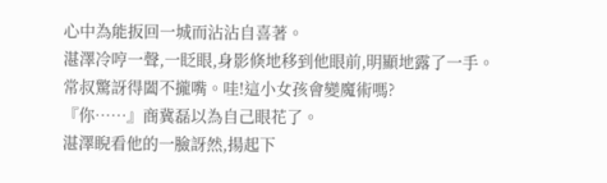心中為能扳回一城而沾沾自喜著。
湛澤冷哼一聲,一眨眼,身影倏地移到他眼前,明顯地露了一手。
常叔驚訝得闔不攏嘴。哇!這小女孩會變魔術嗎?
『你……』商冀磊以為自己眼花了。
湛澤睨看他的一臉訝然,揚起下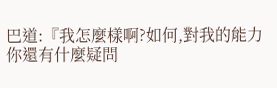巴道:『我怎麼樣啊?如何,對我的能力你還有什麼疑問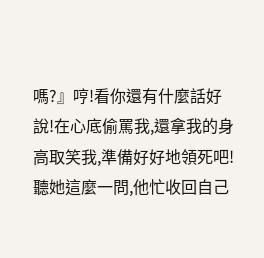嗎?』哼!看你還有什麼話好說!在心底偷罵我,還拿我的身高取笑我,準備好好地領死吧!
聽她這麼一問,他忙收回自己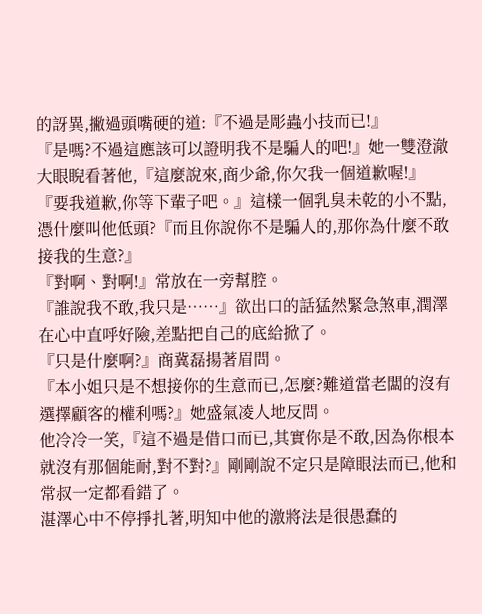的訝異,撇過頭嘴硬的道:『不過是彫蟲小技而已!』
『是嗎?不過這應該可以證明我不是騙人的吧!』她一雙澄澈大眼睨看著他,『這麼說來,商少爺,你欠我一個道歉喔!』
『要我道歉,你等下輩子吧。』這樣一個乳臭未乾的小不點,憑什麼叫他低頭?『而且你說你不是騙人的,那你為什麼不敢接我的生意?』
『對啊、對啊!』常放在一旁幫腔。
『誰說我不敢,我只是……』欲出口的話猛然緊急煞車,潤澤在心中直呼好險,差點把自己的底給掀了。
『只是什麼啊?』商冀磊揚著眉問。
『本小姐只是不想接你的生意而已,怎麼?難道當老闆的沒有選擇顧客的權利嗎?』她盛氣凌人地反問。
他冷冷一笑,『這不過是借口而已,其實你是不敢,因為你根本就沒有那個能耐,對不對?』剛剛說不定只是障眼法而已,他和常叔一定都看錯了。
湛澤心中不停掙扎著,明知中他的激將法是很愚蠢的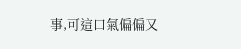事,可這口氣偏偏又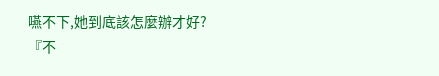嚥不下,她到底該怎麼辦才好?
『不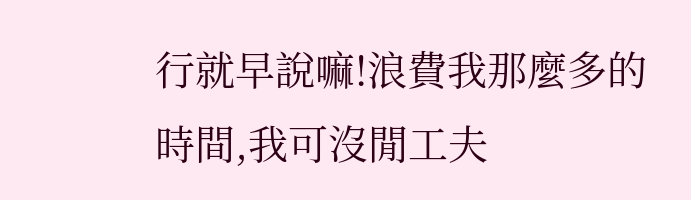行就早說嘛!浪費我那麼多的時間,我可沒閒工夫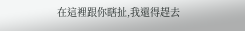在這裡跟你瞎扯,我還得趕去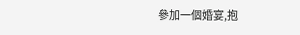參加一個婚宴,抱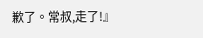歉了。常叔,走了!』